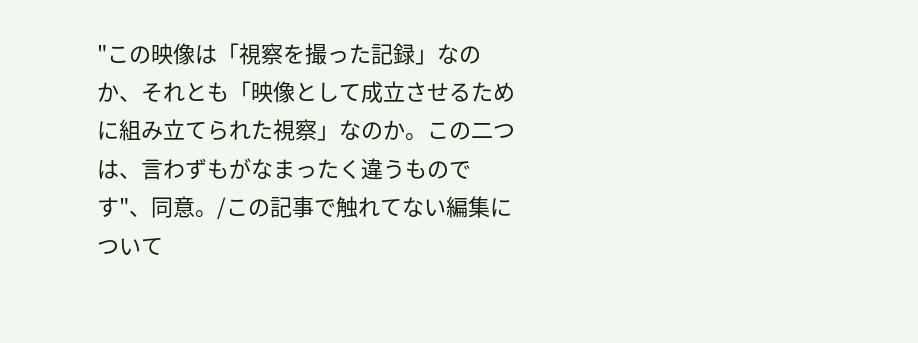"この映像は「視察を撮った記録」なのか、それとも「映像として成立させるために組み立てられた視察」なのか。この二つは、言わずもがなまったく違うものです"、同意。/この記事で触れてない編集について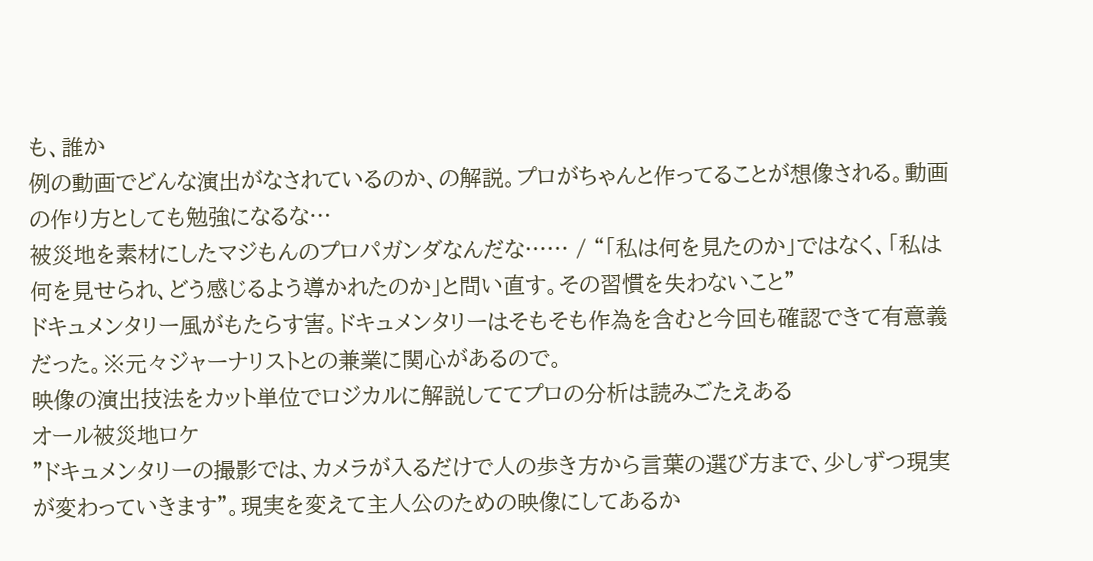も、誰か
例の動画でどんな演出がなされているのか、の解説。プロがちゃんと作ってることが想像される。動画の作り方としても勉強になるな…
被災地を素材にしたマジもんのプロパガンダなんだな…… / “「私は何を見たのか」ではなく、「私は何を見せられ、どう感じるよう導かれたのか」と問い直す。その習慣を失わないこと”
ドキュメンタリー風がもたらす害。ドキュメンタリーはそもそも作為を含むと今回も確認できて有意義だった。※元々ジャーナリストとの兼業に関心があるので。
映像の演出技法をカット単位でロジカルに解説しててプロの分析は読みごたえある
オール被災地ロケ
"ドキュメンタリーの撮影では、カメラが入るだけで人の歩き方から言葉の選び方まで、少しずつ現実が変わっていきます"。現実を変えて主人公のための映像にしてあるか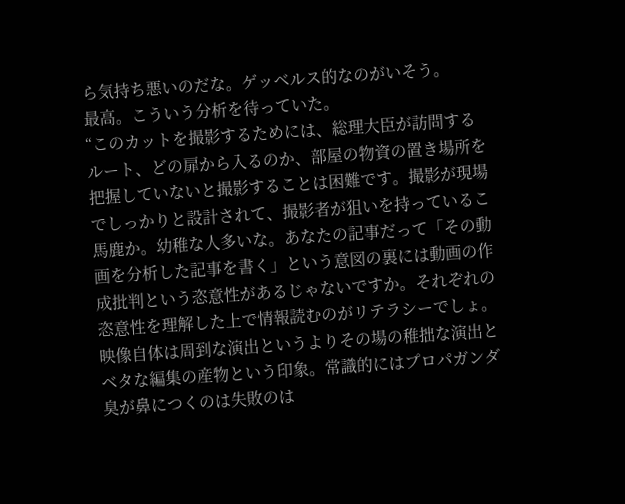ら気持ち悪いのだな。ゲッベルス的なのがいそう。
最高。こういう分析を待っていた。
“このカットを撮影するためには、総理大臣が訪問するルート、どの扉から入るのか、部屋の物資の置き場所を把握していないと撮影することは困難です。撮影が現場でしっかりと設計されて、撮影者が狙いを持っているこ
馬鹿か。幼稚な人多いな。あなたの記事だって「その動画を分析した記事を書く」という意図の裏には動画の作成批判という恣意性があるじゃないですか。それぞれの恣意性を理解した上で情報読むのがリテラシーでしょ。
映像自体は周到な演出というよりその場の稚拙な演出とベタな編集の産物という印象。常識的にはプロパガンダ臭が鼻につくのは失敗のは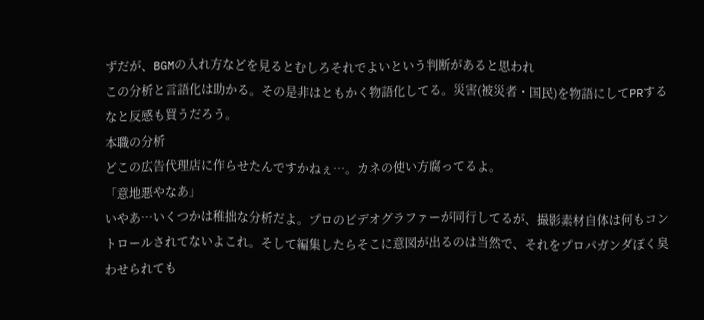ずだが、BGMの入れ方などを見るとむしろそれでよいという判断があると思われ
この分析と言語化は助かる。その是非はともかく物語化してる。災害(被災者・国民)を物語にしてPRするなと反感も買うだろう。
本職の分析
どこの広告代理店に作らせたんですかねぇ…。カネの使い方腐ってるよ。
「意地悪やなあ」
いやあ…いくつかは稚拙な分析だよ。プロのビデオグラファーが同行してるが、撮影素材自体は何もコントロールされてないよこれ。そして編集したらそこに意図が出るのは当然で、それをプロパガンダぽく臭わせられても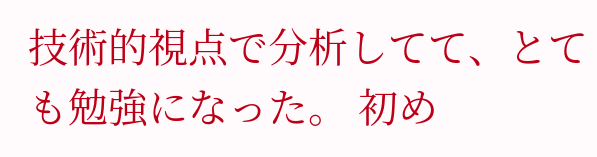技術的視点で分析してて、とても勉強になった。 初め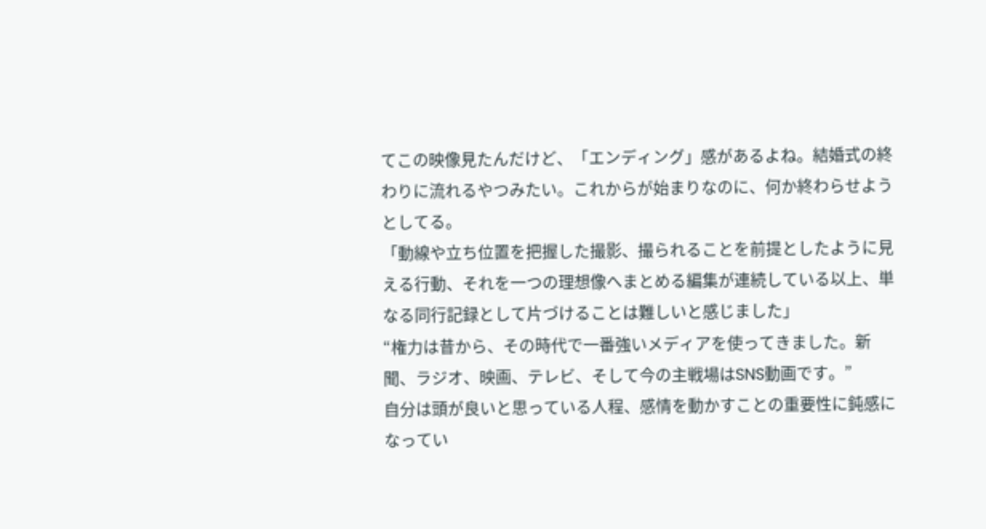てこの映像見たんだけど、「エンディング」感があるよね。結婚式の終わりに流れるやつみたい。これからが始まりなのに、何か終わらせようとしてる。
「動線や立ち位置を把握した撮影、撮られることを前提としたように見える行動、それを一つの理想像へまとめる編集が連続している以上、単なる同行記録として片づけることは難しいと感じました」
“権力は昔から、その時代で一番強いメディアを使ってきました。新聞、ラジオ、映画、テレビ、そして今の主戦場はSNS動画です。”
自分は頭が良いと思っている人程、感情を動かすことの重要性に鈍感になってい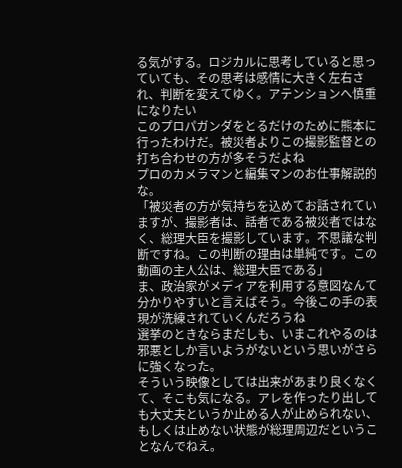る気がする。ロジカルに思考していると思っていても、その思考は感情に大きく左右され、判断を変えてゆく。アテンションへ慎重になりたい
このプロパガンダをとるだけのために熊本に行ったわけだ。被災者よりこの撮影監督との打ち合わせの方が多そうだよね
プロのカメラマンと編集マンのお仕事解説的な。
「被災者の方が気持ちを込めてお話されていますが、撮影者は、話者である被災者ではなく、総理大臣を撮影しています。不思議な判断ですね。この判断の理由は単純です。この動画の主人公は、総理大臣である」
ま、政治家がメディアを利用する意図なんて分かりやすいと言えばそう。今後この手の表現が洗練されていくんだろうね
選挙のときならまだしも、いまこれやるのは邪悪としか言いようがないという思いがさらに強くなった。
そういう映像としては出来があまり良くなくて、そこも気になる。アレを作ったり出しても大丈夫というか止める人が止められない、もしくは止めない状態が総理周辺だということなんでねえ。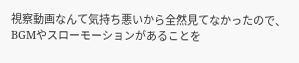視察動画なんて気持ち悪いから全然見てなかったので、BGMやスローモーションがあることを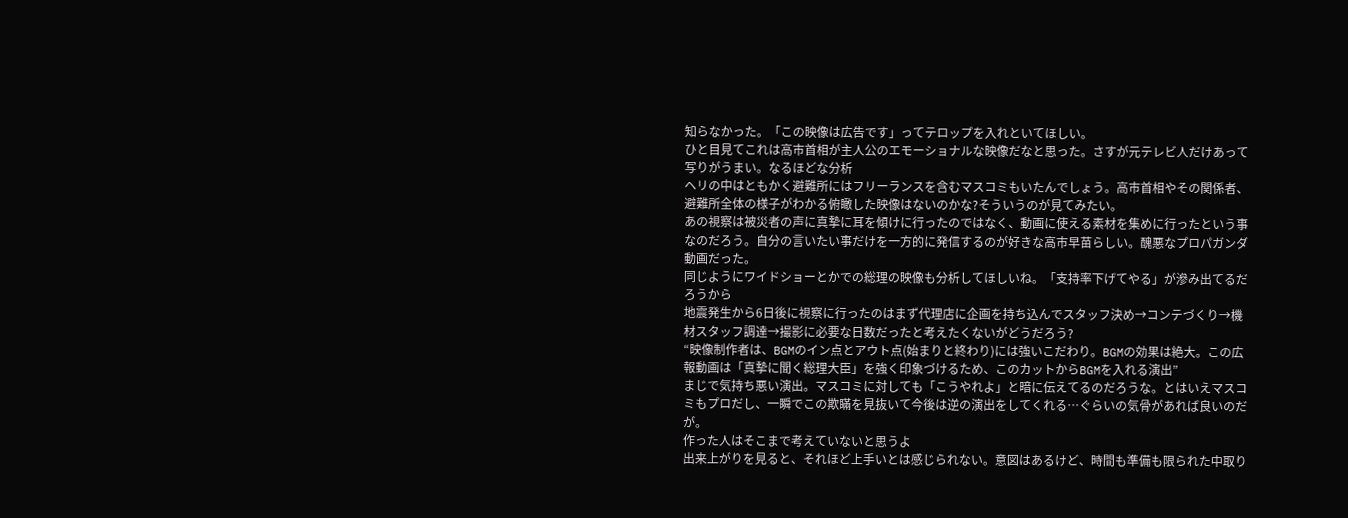知らなかった。「この映像は広告です」ってテロップを入れといてほしい。
ひと目見てこれは高市首相が主人公のエモーショナルな映像だなと思った。さすが元テレビ人だけあって写りがうまい。なるほどな分析
ヘリの中はともかく避難所にはフリーランスを含むマスコミもいたんでしょう。高市首相やその関係者、避難所全体の様子がわかる俯瞰した映像はないのかな?そういうのが見てみたい。
あの視察は被災者の声に真摯に耳を傾けに行ったのではなく、動画に使える素材を集めに行ったという事なのだろう。自分の言いたい事だけを一方的に発信するのが好きな高市早苗らしい。醜悪なプロパガンダ動画だった。
同じようにワイドショーとかでの総理の映像も分析してほしいね。「支持率下げてやる」が滲み出てるだろうから
地震発生から6日後に視察に行ったのはまず代理店に企画を持ち込んでスタッフ決め→コンテづくり→機材スタッフ調達→撮影に必要な日数だったと考えたくないがどうだろう?
“映像制作者は、BGMのイン点とアウト点(始まりと終わり)には強いこだわり。BGMの効果は絶大。この広報動画は「真摯に聞く総理大臣」を強く印象づけるため、このカットからBGMを入れる演出”
まじで気持ち悪い演出。マスコミに対しても「こうやれよ」と暗に伝えてるのだろうな。とはいえマスコミもプロだし、一瞬でこの欺瞞を見抜いて今後は逆の演出をしてくれる…ぐらいの気骨があれば良いのだが。
作った人はそこまで考えていないと思うよ
出来上がりを見ると、それほど上手いとは感じられない。意図はあるけど、時間も準備も限られた中取り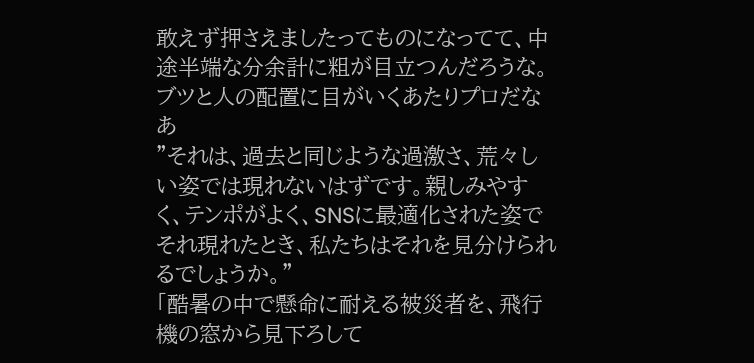敢えず押さえましたってものになってて、中途半端な分余計に粗が目立つんだろうな。
ブツと人の配置に目がいくあたりプロだなあ
"それは、過去と同じような過激さ、荒々しい姿では現れないはずです。親しみやすく、テンポがよく、SNSに最適化された姿でそれ現れたとき、私たちはそれを見分けられるでしょうか。"
「酷暑の中で懸命に耐える被災者を、飛行機の窓から見下ろして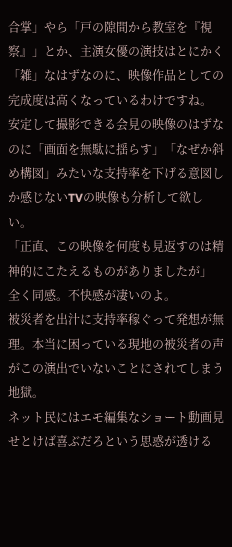合掌」やら「戸の隙間から教室を『視察』」とか、主演女優の演技はとにかく「雑」なはずなのに、映像作品としての完成度は高くなっているわけですね。
安定して撮影できる会見の映像のはずなのに「画面を無駄に揺らす」「なぜか斜め構図」みたいな支持率を下げる意図しか感じないTVの映像も分析して欲しい。
「正直、この映像を何度も見返すのは精神的にこたえるものがありましたが」 全く同感。不快感が凄いのよ。
被災者を出汁に支持率稼ぐって発想が無理。本当に困っている現地の被災者の声がこの演出でいないことにされてしまう地獄。
ネット民にはエモ編集なショート動画見せとけば喜ぶだろという思惑が透ける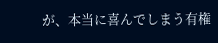が、本当に喜んでしまう有権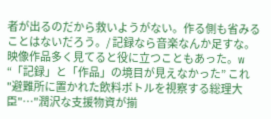者が出るのだから救いようがない。作る側も省みることはないだろう。/ 記録なら音楽なんか足すな。
映像作品多く見てると役に立つこともあった。w
“「記録」と「作品」の境目が見えなかった” これ
"避難所に置かれた飲料ボトルを視察する総理大臣"…"潤沢な支援物資が揃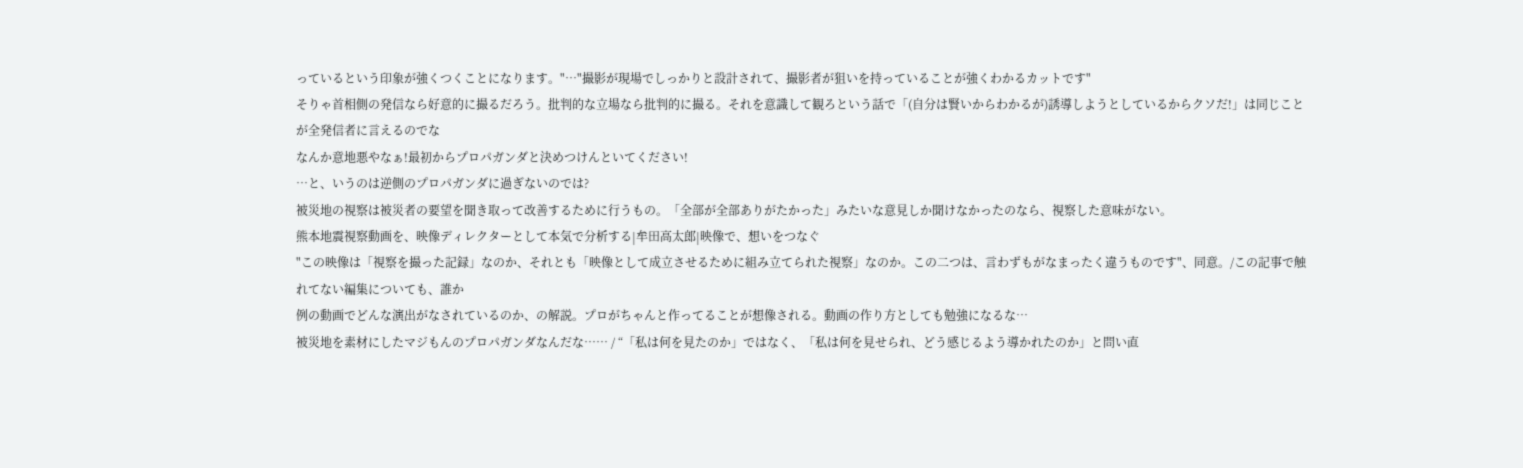っているという印象が強くつくことになります。"…"撮影が現場でしっかりと設計されて、撮影者が狙いを持っていることが強くわかるカットです"
そりゃ首相側の発信なら好意的に撮るだろう。批判的な立場なら批判的に撮る。それを意識して観ろという話で「(自分は賢いからわかるが)誘導しようとしているからクソだ!」は同じことが全発信者に言えるのでな
なんか意地悪やなぁ!最初からプロパガンダと決めつけんといてください!
…と、いうのは逆側のプロパガンダに過ぎないのでは?
被災地の視察は被災者の要望を聞き取って改善するために行うもの。「全部が全部ありがたかった」みたいな意見しか聞けなかったのなら、視察した意味がない。
熊本地震視察動画を、映像ディレクターとして本気で分析する|牟田高太郎|映像で、想いをつなぐ
"この映像は「視察を撮った記録」なのか、それとも「映像として成立させるために組み立てられた視察」なのか。この二つは、言わずもがなまったく違うものです"、同意。/この記事で触れてない編集についても、誰か
例の動画でどんな演出がなされているのか、の解説。プロがちゃんと作ってることが想像される。動画の作り方としても勉強になるな…
被災地を素材にしたマジもんのプロパガンダなんだな…… / “「私は何を見たのか」ではなく、「私は何を見せられ、どう感じるよう導かれたのか」と問い直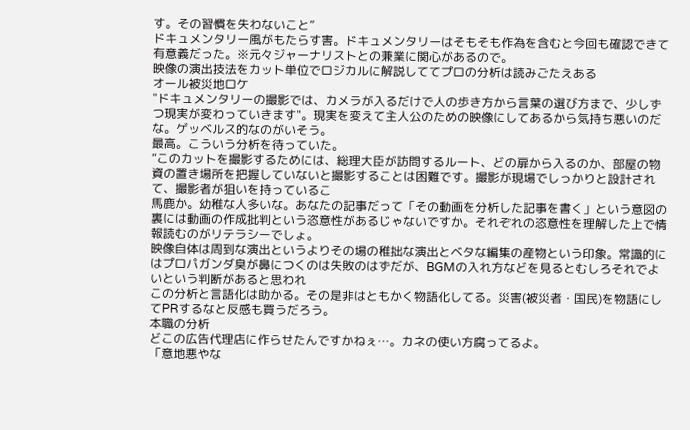す。その習慣を失わないこと”
ドキュメンタリー風がもたらす害。ドキュメンタリーはそもそも作為を含むと今回も確認できて有意義だった。※元々ジャーナリストとの兼業に関心があるので。
映像の演出技法をカット単位でロジカルに解説しててプロの分析は読みごたえある
オール被災地ロケ
"ドキュメンタリーの撮影では、カメラが入るだけで人の歩き方から言葉の選び方まで、少しずつ現実が変わっていきます"。現実を変えて主人公のための映像にしてあるから気持ち悪いのだな。ゲッベルス的なのがいそう。
最高。こういう分析を待っていた。
“このカットを撮影するためには、総理大臣が訪問するルート、どの扉から入るのか、部屋の物資の置き場所を把握していないと撮影することは困難です。撮影が現場でしっかりと設計されて、撮影者が狙いを持っているこ
馬鹿か。幼稚な人多いな。あなたの記事だって「その動画を分析した記事を書く」という意図の裏には動画の作成批判という恣意性があるじゃないですか。それぞれの恣意性を理解した上で情報読むのがリテラシーでしょ。
映像自体は周到な演出というよりその場の稚拙な演出とベタな編集の産物という印象。常識的にはプロパガンダ臭が鼻につくのは失敗のはずだが、BGMの入れ方などを見るとむしろそれでよいという判断があると思われ
この分析と言語化は助かる。その是非はともかく物語化してる。災害(被災者・国民)を物語にしてPRするなと反感も買うだろう。
本職の分析
どこの広告代理店に作らせたんですかねぇ…。カネの使い方腐ってるよ。
「意地悪やな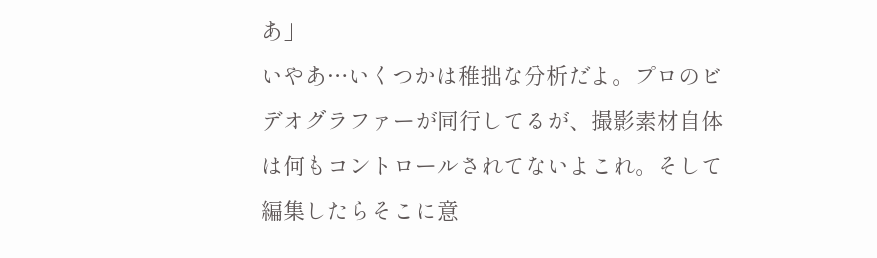あ」
いやあ…いくつかは稚拙な分析だよ。プロのビデオグラファーが同行してるが、撮影素材自体は何もコントロールされてないよこれ。そして編集したらそこに意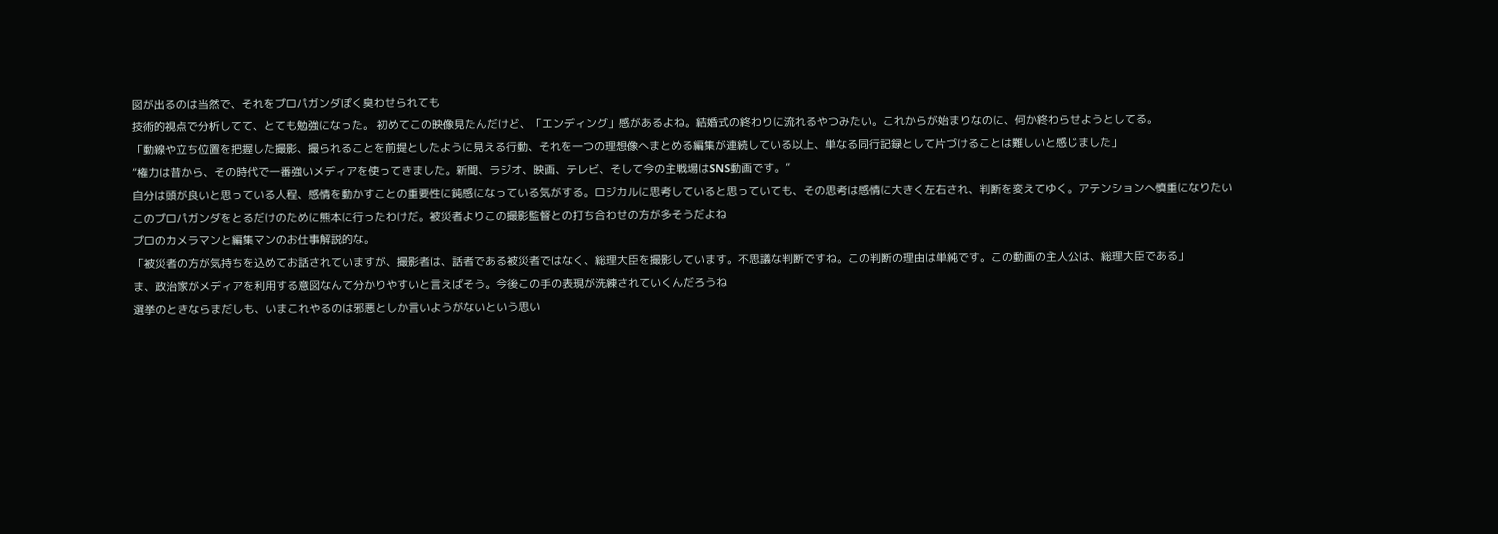図が出るのは当然で、それをプロパガンダぽく臭わせられても
技術的視点で分析してて、とても勉強になった。 初めてこの映像見たんだけど、「エンディング」感があるよね。結婚式の終わりに流れるやつみたい。これからが始まりなのに、何か終わらせようとしてる。
「動線や立ち位置を把握した撮影、撮られることを前提としたように見える行動、それを一つの理想像へまとめる編集が連続している以上、単なる同行記録として片づけることは難しいと感じました」
“権力は昔から、その時代で一番強いメディアを使ってきました。新聞、ラジオ、映画、テレビ、そして今の主戦場はSNS動画です。”
自分は頭が良いと思っている人程、感情を動かすことの重要性に鈍感になっている気がする。ロジカルに思考していると思っていても、その思考は感情に大きく左右され、判断を変えてゆく。アテンションへ慎重になりたい
このプロパガンダをとるだけのために熊本に行ったわけだ。被災者よりこの撮影監督との打ち合わせの方が多そうだよね
プロのカメラマンと編集マンのお仕事解説的な。
「被災者の方が気持ちを込めてお話されていますが、撮影者は、話者である被災者ではなく、総理大臣を撮影しています。不思議な判断ですね。この判断の理由は単純です。この動画の主人公は、総理大臣である」
ま、政治家がメディアを利用する意図なんて分かりやすいと言えばそう。今後この手の表現が洗練されていくんだろうね
選挙のときならまだしも、いまこれやるのは邪悪としか言いようがないという思い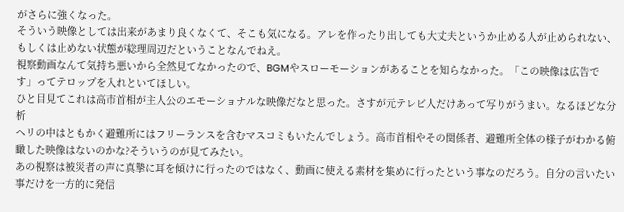がさらに強くなった。
そういう映像としては出来があまり良くなくて、そこも気になる。アレを作ったり出しても大丈夫というか止める人が止められない、もしくは止めない状態が総理周辺だということなんでねえ。
視察動画なんて気持ち悪いから全然見てなかったので、BGMやスローモーションがあることを知らなかった。「この映像は広告です」ってテロップを入れといてほしい。
ひと目見てこれは高市首相が主人公のエモーショナルな映像だなと思った。さすが元テレビ人だけあって写りがうまい。なるほどな分析
ヘリの中はともかく避難所にはフリーランスを含むマスコミもいたんでしょう。高市首相やその関係者、避難所全体の様子がわかる俯瞰した映像はないのかな?そういうのが見てみたい。
あの視察は被災者の声に真摯に耳を傾けに行ったのではなく、動画に使える素材を集めに行ったという事なのだろう。自分の言いたい事だけを一方的に発信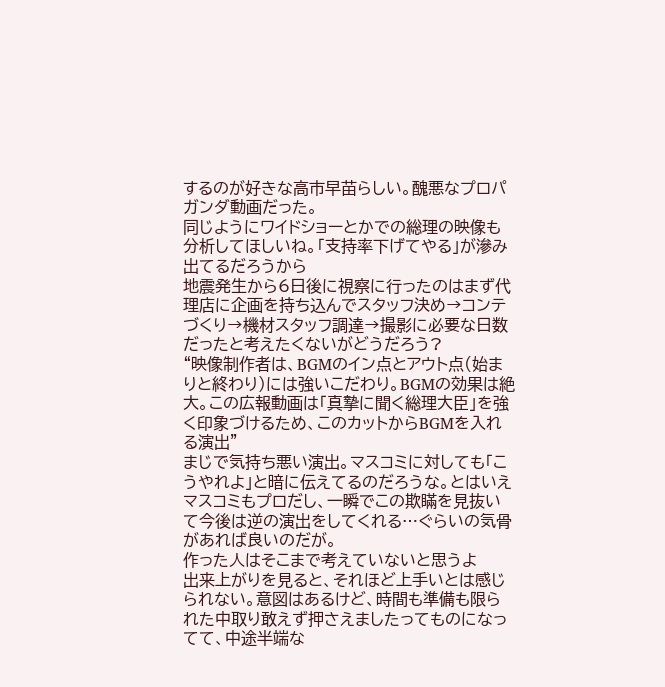するのが好きな高市早苗らしい。醜悪なプロパガンダ動画だった。
同じようにワイドショーとかでの総理の映像も分析してほしいね。「支持率下げてやる」が滲み出てるだろうから
地震発生から6日後に視察に行ったのはまず代理店に企画を持ち込んでスタッフ決め→コンテづくり→機材スタッフ調達→撮影に必要な日数だったと考えたくないがどうだろう?
“映像制作者は、BGMのイン点とアウト点(始まりと終わり)には強いこだわり。BGMの効果は絶大。この広報動画は「真摯に聞く総理大臣」を強く印象づけるため、このカットからBGMを入れる演出”
まじで気持ち悪い演出。マスコミに対しても「こうやれよ」と暗に伝えてるのだろうな。とはいえマスコミもプロだし、一瞬でこの欺瞞を見抜いて今後は逆の演出をしてくれる…ぐらいの気骨があれば良いのだが。
作った人はそこまで考えていないと思うよ
出来上がりを見ると、それほど上手いとは感じられない。意図はあるけど、時間も準備も限られた中取り敢えず押さえましたってものになってて、中途半端な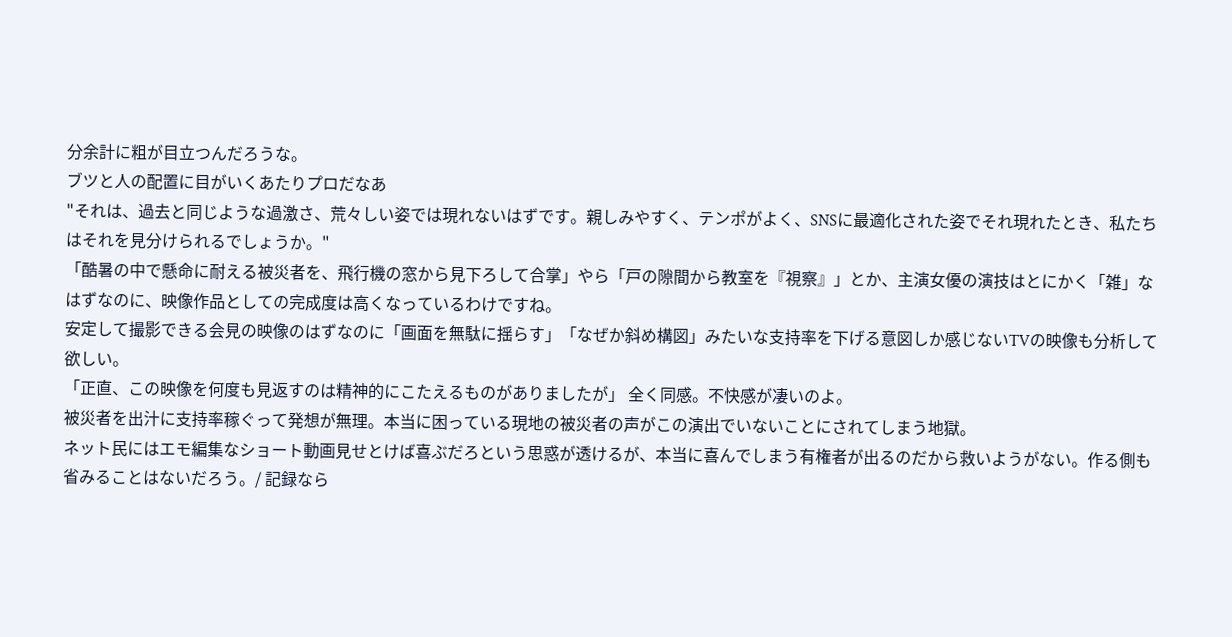分余計に粗が目立つんだろうな。
ブツと人の配置に目がいくあたりプロだなあ
"それは、過去と同じような過激さ、荒々しい姿では現れないはずです。親しみやすく、テンポがよく、SNSに最適化された姿でそれ現れたとき、私たちはそれを見分けられるでしょうか。"
「酷暑の中で懸命に耐える被災者を、飛行機の窓から見下ろして合掌」やら「戸の隙間から教室を『視察』」とか、主演女優の演技はとにかく「雑」なはずなのに、映像作品としての完成度は高くなっているわけですね。
安定して撮影できる会見の映像のはずなのに「画面を無駄に揺らす」「なぜか斜め構図」みたいな支持率を下げる意図しか感じないTVの映像も分析して欲しい。
「正直、この映像を何度も見返すのは精神的にこたえるものがありましたが」 全く同感。不快感が凄いのよ。
被災者を出汁に支持率稼ぐって発想が無理。本当に困っている現地の被災者の声がこの演出でいないことにされてしまう地獄。
ネット民にはエモ編集なショート動画見せとけば喜ぶだろという思惑が透けるが、本当に喜んでしまう有権者が出るのだから救いようがない。作る側も省みることはないだろう。/ 記録なら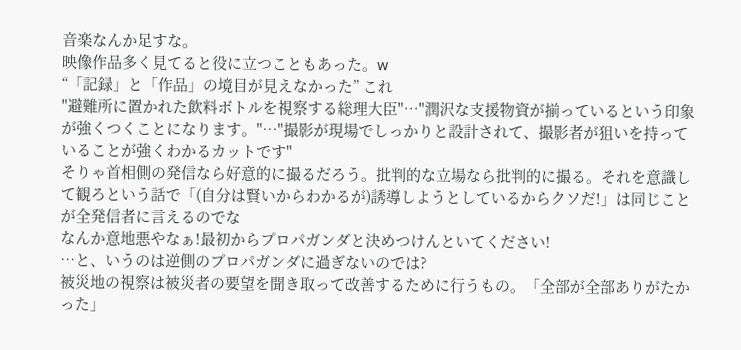音楽なんか足すな。
映像作品多く見てると役に立つこともあった。w
“「記録」と「作品」の境目が見えなかった” これ
"避難所に置かれた飲料ボトルを視察する総理大臣"…"潤沢な支援物資が揃っているという印象が強くつくことになります。"…"撮影が現場でしっかりと設計されて、撮影者が狙いを持っていることが強くわかるカットです"
そりゃ首相側の発信なら好意的に撮るだろう。批判的な立場なら批判的に撮る。それを意識して観ろという話で「(自分は賢いからわかるが)誘導しようとしているからクソだ!」は同じことが全発信者に言えるのでな
なんか意地悪やなぁ!最初からプロパガンダと決めつけんといてください!
…と、いうのは逆側のプロパガンダに過ぎないのでは?
被災地の視察は被災者の要望を聞き取って改善するために行うもの。「全部が全部ありがたかった」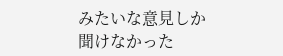みたいな意見しか聞けなかった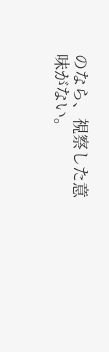のなら、視察した意味がない。